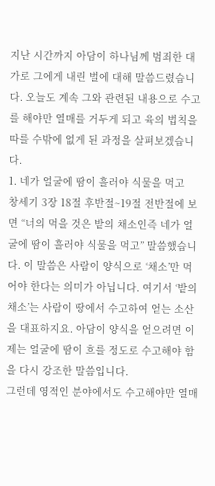지난 시간까지 아담이 하나님께 범죄한 대가로 그에게 내린 벌에 대해 말씀드렸습니다. 오늘도 계속 그와 관련된 내용으로 수고를 해야만 열매를 거두게 되고 육의 법칙을 따를 수밖에 없게 된 과정을 살펴보겠습니다.
1. 네가 얼굴에 땀이 흘러야 식물을 먹고
창세기 3장 18절 후반절~19절 전반절에 보면 “너의 먹을 것은 밭의 채소인즉 네가 얼굴에 땀이 흘러야 식물을 먹고” 말씀했습니다. 이 말씀은 사람이 양식으로 ‘채소’만 먹어야 한다는 의미가 아닙니다. 여기서 ‘밭의 채소’는 사람이 땅에서 수고하여 얻는 소산을 대표하지요. 아담이 양식을 얻으려면 이제는 얼굴에 땀이 흐를 정도로 수고해야 함을 다시 강조한 말씀입니다.
그런데 영적인 분야에서도 수고해야만 열매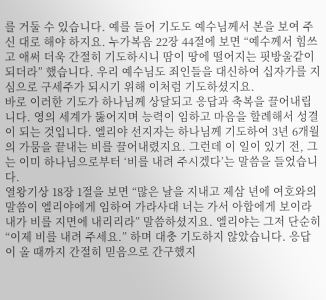를 거둘 수 있습니다. 예를 들어 기도도 예수님께서 본을 보여 주신 대로 해야 하지요. 누가복음 22장 44절에 보면 “예수께서 힘쓰고 애써 더욱 간절히 기도하시니 땀이 땅에 떨어지는 핏방울같이 되더라” 했습니다. 우리 예수님도 죄인들을 대신하여 십자가를 지심으로 구세주가 되시기 위해 이처럼 기도하셨지요.
바로 이러한 기도가 하나님께 상달되고 응답과 축복을 끌어내립니다. 영의 세계가 뚫어지며 능력이 임하고 마음을 할례해서 성결이 되는 것입니다. 엘리야 선지자는 하나님께 기도하여 3년 6개월의 가뭄을 끝내는 비를 끌어내렸지요. 그런데 이 일이 있기 전, 그는 이미 하나님으로부터 ‘비를 내려 주시겠다’는 말씀을 들었습니다.
열왕기상 18장 1절을 보면 “많은 날을 지내고 제삼 년에 여호와의 말씀이 엘리야에게 임하여 가라사대 너는 가서 아합에게 보이라 내가 비를 지면에 내리리라” 말씀하셨지요. 엘리야는 그저 단순히 “이제 비를 내려 주세요.” 하며 대충 기도하지 않았습니다. 응답이 올 때까지 간절히 믿음으로 간구했지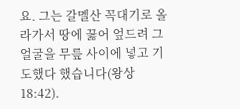요. 그는 갈멜산 꼭대기로 올라가서 땅에 꿇어 엎드려 그 얼굴을 무릎 사이에 넣고 기도했다 했습니다(왕상 18:42).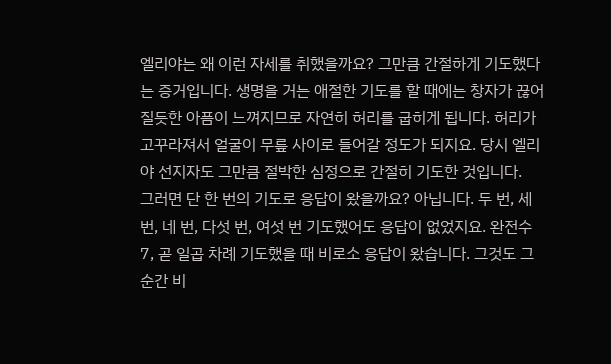엘리야는 왜 이런 자세를 취했을까요? 그만큼 간절하게 기도했다는 증거입니다. 생명을 거는 애절한 기도를 할 때에는 창자가 끊어질듯한 아픔이 느껴지므로 자연히 허리를 굽히게 됩니다. 허리가 고꾸라져서 얼굴이 무릎 사이로 들어갈 정도가 되지요. 당시 엘리야 선지자도 그만큼 절박한 심정으로 간절히 기도한 것입니다.
그러면 단 한 번의 기도로 응답이 왔을까요? 아닙니다. 두 번, 세 번, 네 번, 다섯 번, 여섯 번 기도했어도 응답이 없었지요. 완전수 7, 곧 일곱 차례 기도했을 때 비로소 응답이 왔습니다. 그것도 그 순간 비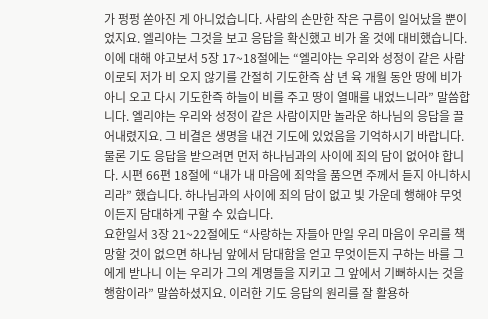가 펑펑 쏟아진 게 아니었습니다. 사람의 손만한 작은 구름이 일어났을 뿐이었지요. 엘리야는 그것을 보고 응답을 확신했고 비가 올 것에 대비했습니다.
이에 대해 야고보서 5장 17~18절에는 “엘리야는 우리와 성정이 같은 사람이로되 저가 비 오지 않기를 간절히 기도한즉 삼 년 육 개월 동안 땅에 비가 아니 오고 다시 기도한즉 하늘이 비를 주고 땅이 열매를 내었느니라” 말씀합니다. 엘리야는 우리와 성정이 같은 사람이지만 놀라운 하나님의 응답을 끌어내렸지요. 그 비결은 생명을 내건 기도에 있었음을 기억하시기 바랍니다.
물론 기도 응답을 받으려면 먼저 하나님과의 사이에 죄의 담이 없어야 합니다. 시편 66편 18절에 “내가 내 마음에 죄악을 품으면 주께서 듣지 아니하시리라” 했습니다. 하나님과의 사이에 죄의 담이 없고 빛 가운데 행해야 무엇이든지 담대하게 구할 수 있습니다.
요한일서 3장 21~22절에도 “사랑하는 자들아 만일 우리 마음이 우리를 책망할 것이 없으면 하나님 앞에서 담대함을 얻고 무엇이든지 구하는 바를 그에게 받나니 이는 우리가 그의 계명들을 지키고 그 앞에서 기뻐하시는 것을 행함이라” 말씀하셨지요. 이러한 기도 응답의 원리를 잘 활용하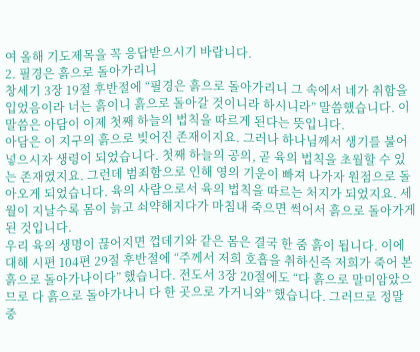여 올해 기도제목을 꼭 응답받으시기 바랍니다.
2. 필경은 흙으로 돌아가리니
창세기 3장 19절 후반절에 “필경은 흙으로 돌아가리니 그 속에서 네가 취함을 입었음이라 너는 흙이니 흙으로 돌아갈 것이니라 하시니라” 말씀했습니다. 이 말씀은 아담이 이제 첫째 하늘의 법칙을 따르게 된다는 뜻입니다.
아담은 이 지구의 흙으로 빚어진 존재이지요. 그러나 하나님께서 생기를 불어넣으시자 생령이 되었습니다. 첫째 하늘의 공의, 곧 육의 법칙을 초월할 수 있는 존재였지요. 그런데 범죄함으로 인해 영의 기운이 빠져 나가자 원점으로 돌아오게 되었습니다. 육의 사람으로서 육의 법칙을 따르는 처지가 되었지요. 세월이 지날수록 몸이 늙고 쇠약해지다가 마침내 죽으면 썩어서 흙으로 돌아가게 된 것입니다.
우리 육의 생명이 끊어지면 껍데기와 같은 몸은 결국 한 줌 흙이 됩니다. 이에 대해 시편 104편 29절 후반절에 “주께서 저희 호흡을 취하신즉 저희가 죽어 본흙으로 돌아가나이다” 했습니다. 전도서 3장 20절에도 “다 흙으로 말미암았으므로 다 흙으로 돌아가나니 다 한 곳으로 가거니와” 했습니다. 그러므로 정말 중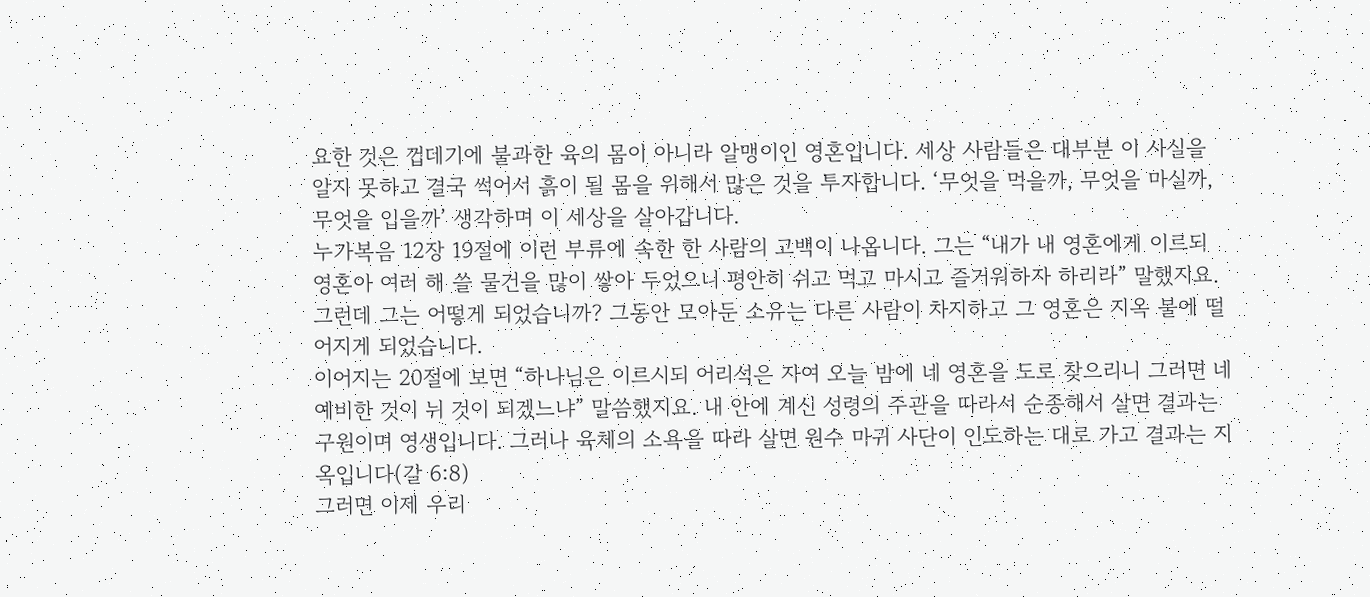요한 것은 껍데기에 불과한 육의 몸이 아니라 알맹이인 영혼입니다. 세상 사람들은 대부분 이 사실을 알지 못하고 결국 썩어서 흙이 될 몸을 위해서 많은 것을 투자합니다. ‘무엇을 먹을까, 무엇을 마실까, 무엇을 입을까’ 생각하며 이 세상을 살아갑니다.
누가복음 12장 19절에 이런 부류에 속한 한 사람의 고백이 나옵니다. 그는 “내가 내 영혼에게 이르되 영혼아 여러 해 쓸 물건을 많이 쌓아 두었으니 평안히 쉬고 먹고 마시고 즐거워하자 하리라” 말했지요. 그런데 그는 어떻게 되었습니까? 그동안 모아둔 소유는 다른 사람이 차지하고 그 영혼은 지옥 불에 떨어지게 되었습니다.
이어지는 20절에 보면 “하나님은 이르시되 어리석은 자여 오늘 밤에 네 영혼을 도로 찾으리니 그러면 네 예비한 것이 뉘 것이 되겠느냐” 말씀했지요. 내 안에 계신 성령의 주관을 따라서 순종해서 살면 결과는 구원이며 영생입니다. 그러나 육체의 소욕을 따라 살면 원수 마귀 사단이 인도하는 대로 가고 결과는 지옥입니다(갈 6:8)
그러면 이제 우리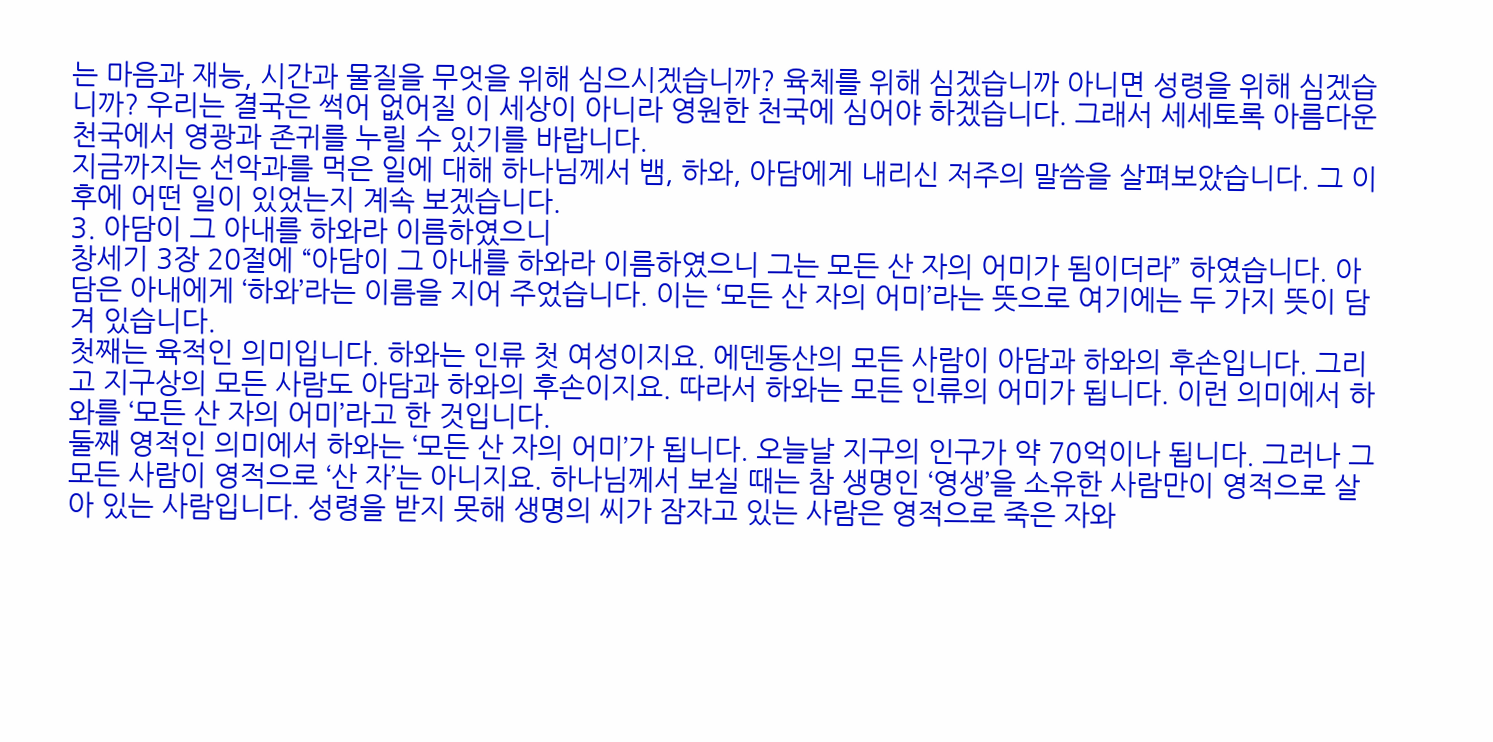는 마음과 재능, 시간과 물질을 무엇을 위해 심으시겠습니까? 육체를 위해 심겠습니까 아니면 성령을 위해 심겠습니까? 우리는 결국은 썩어 없어질 이 세상이 아니라 영원한 천국에 심어야 하겠습니다. 그래서 세세토록 아름다운 천국에서 영광과 존귀를 누릴 수 있기를 바랍니다.
지금까지는 선악과를 먹은 일에 대해 하나님께서 뱀, 하와, 아담에게 내리신 저주의 말씀을 살펴보았습니다. 그 이후에 어떤 일이 있었는지 계속 보겠습니다.
3. 아담이 그 아내를 하와라 이름하였으니
창세기 3장 20절에 “아담이 그 아내를 하와라 이름하였으니 그는 모든 산 자의 어미가 됨이더라” 하였습니다. 아담은 아내에게 ‘하와’라는 이름을 지어 주었습니다. 이는 ‘모든 산 자의 어미’라는 뜻으로 여기에는 두 가지 뜻이 담겨 있습니다.
첫째는 육적인 의미입니다. 하와는 인류 첫 여성이지요. 에덴동산의 모든 사람이 아담과 하와의 후손입니다. 그리고 지구상의 모든 사람도 아담과 하와의 후손이지요. 따라서 하와는 모든 인류의 어미가 됩니다. 이런 의미에서 하와를 ‘모든 산 자의 어미’라고 한 것입니다.
둘째 영적인 의미에서 하와는 ‘모든 산 자의 어미’가 됩니다. 오늘날 지구의 인구가 약 70억이나 됩니다. 그러나 그 모든 사람이 영적으로 ‘산 자’는 아니지요. 하나님께서 보실 때는 참 생명인 ‘영생’을 소유한 사람만이 영적으로 살아 있는 사람입니다. 성령을 받지 못해 생명의 씨가 잠자고 있는 사람은 영적으로 죽은 자와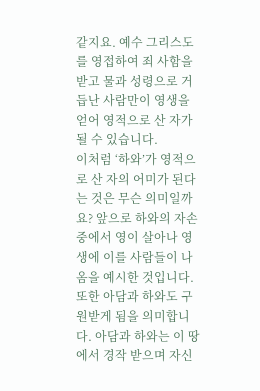같지요. 예수 그리스도를 영접하여 죄 사함을 받고 물과 성령으로 거듭난 사람만이 영생을 얻어 영적으로 산 자가 될 수 있습니다.
이처럼 ‘하와’가 영적으로 산 자의 어미가 된다는 것은 무슨 의미일까요? 앞으로 하와의 자손 중에서 영이 살아나 영생에 이를 사람들이 나옴을 예시한 것입니다. 또한 아담과 하와도 구원받게 됨을 의미합니다. 아담과 하와는 이 땅에서 경작 받으며 자신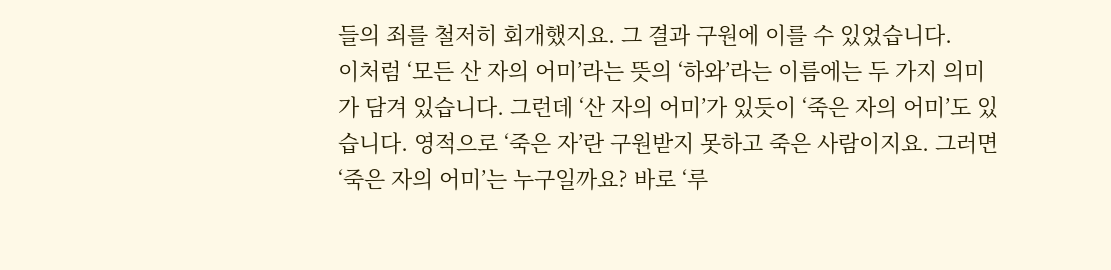들의 죄를 철저히 회개했지요. 그 결과 구원에 이를 수 있었습니다.
이처럼 ‘모든 산 자의 어미’라는 뜻의 ‘하와’라는 이름에는 두 가지 의미가 담겨 있습니다. 그런데 ‘산 자의 어미’가 있듯이 ‘죽은 자의 어미’도 있습니다. 영적으로 ‘죽은 자’란 구원받지 못하고 죽은 사람이지요. 그러면 ‘죽은 자의 어미’는 누구일까요? 바로 ‘루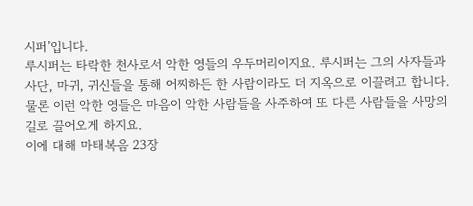시퍼’입니다.
루시퍼는 타락한 천사로서 악한 영들의 우두머리이지요. 루시퍼는 그의 사자들과 사단, 마귀, 귀신들을 통해 어찌하든 한 사람이라도 더 지옥으로 이끌려고 합니다. 물론 이런 악한 영들은 마음이 악한 사람들을 사주하여 또 다른 사람들을 사망의 길로 끌어오게 하지요.
이에 대해 마태복음 23장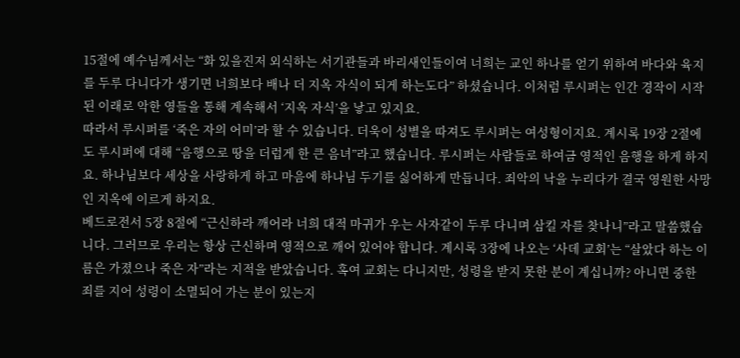15절에 예수님께서는 “화 있을진저 외식하는 서기관들과 바리새인들이여 너희는 교인 하나를 얻기 위하여 바다와 육지를 두루 다니다가 생기면 너희보다 배나 더 지옥 자식이 되게 하는도다” 하셨습니다. 이처럼 루시퍼는 인간 경작이 시작된 이래로 악한 영들을 통해 계속해서 ‘지옥 자식’을 낳고 있지요.
따라서 루시퍼를 ‘죽은 자의 어미’라 할 수 있습니다. 더욱이 성별을 따져도 루시퍼는 여성형이지요. 계시록 19장 2절에도 루시퍼에 대해 “음행으로 땅을 더럽게 한 큰 음녀”라고 했습니다. 루시퍼는 사람들로 하여금 영적인 음행을 하게 하지요. 하나님보다 세상을 사랑하게 하고 마음에 하나님 두기를 싫어하게 만듭니다. 죄악의 낙을 누리다가 결국 영원한 사망인 지옥에 이르게 하지요.
베드로전서 5장 8절에 “근신하라 깨어라 너희 대적 마귀가 우는 사자같이 두루 다니며 삼킬 자를 찾나니”라고 말씀했습니다. 그러므로 우리는 항상 근신하며 영적으로 깨어 있어야 합니다. 계시록 3장에 나오는 ‘사데 교회’는 “살았다 하는 이름은 가졌으나 죽은 자”라는 지적을 받았습니다. 혹여 교회는 다니지만, 성령을 받지 못한 분이 계십니까? 아니면 중한 죄를 지어 성령이 소멸되어 가는 분이 있는지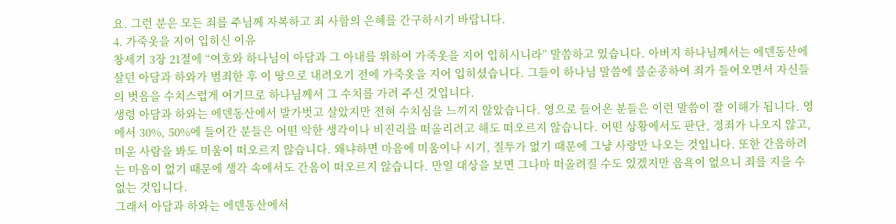요. 그런 분은 모든 죄를 주님께 자복하고 죄 사함의 은혜를 간구하시기 바랍니다.
4. 가죽옷을 지어 입히신 이유
창세기 3장 21절에 “여호와 하나님이 아담과 그 아내를 위하여 가죽옷을 지어 입히시니라” 말씀하고 있습니다. 아버지 하나님께서는 에덴동산에 살던 아담과 하와가 범죄한 후 이 땅으로 내려오기 전에 가죽옷을 지어 입히셨습니다. 그들이 하나님 말씀에 불순종하여 죄가 들어오면서 자신들의 벗음을 수치스럽게 여기므로 하나님께서 그 수치를 가려 주신 것입니다.
생령 아담과 하와는 에덴동산에서 발가벗고 살았지만 전혀 수치심을 느끼지 않았습니다. 영으로 들어온 분들은 이런 말씀이 잘 이해가 됩니다. 영에서 30%, 50%에 들어간 분들은 어떤 악한 생각이나 비진리를 떠올리려고 해도 떠오르지 않습니다. 어떤 상황에서도 판단, 정죄가 나오지 않고, 미운 사람을 봐도 미움이 떠오르지 않습니다. 왜냐하면 마음에 미움이나 시기, 질투가 없기 때문에 그냥 사랑만 나오는 것입니다. 또한 간음하려는 마음이 없기 때문에 생각 속에서도 간음이 떠오르지 않습니다. 만일 대상을 보면 그나마 떠올려질 수도 있겠지만 음욕이 없으니 죄를 지을 수 없는 것입니다.
그래서 아담과 하와는 에덴동산에서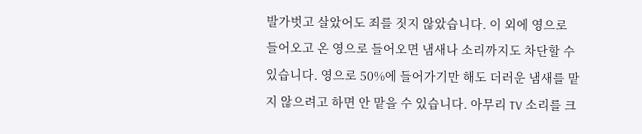발가벗고 살았어도 죄를 짓지 않았습니다. 이 외에 영으로 들어오고 온 영으로 들어오면 냄새나 소리까지도 차단할 수 있습니다. 영으로 50%에 들어가기만 해도 더러운 냄새를 맡지 않으려고 하면 안 맡을 수 있습니다. 아무리 TV 소리를 크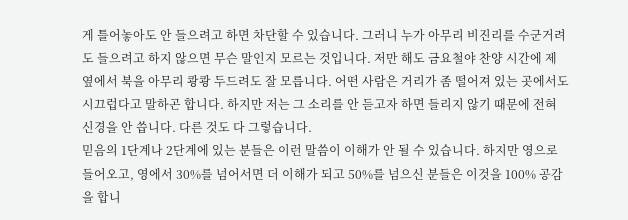게 틀어놓아도 안 들으려고 하면 차단할 수 있습니다. 그러니 누가 아무리 비진리를 수군거려도 들으려고 하지 않으면 무슨 말인지 모르는 것입니다. 저만 해도 금요철야 찬양 시간에 제 옆에서 북을 아무리 쾅쾅 두드려도 잘 모릅니다. 어떤 사람은 거리가 좀 떨어져 있는 곳에서도 시끄럽다고 말하곤 합니다. 하지만 저는 그 소리를 안 듣고자 하면 들리지 않기 때문에 전혀 신경을 안 씁니다. 다른 것도 다 그렇습니다.
믿음의 1단계나 2단계에 있는 분들은 이런 말씀이 이해가 안 될 수 있습니다. 하지만 영으로 들어오고, 영에서 30%를 넘어서면 더 이해가 되고 50%를 넘으신 분들은 이것을 100% 공감을 합니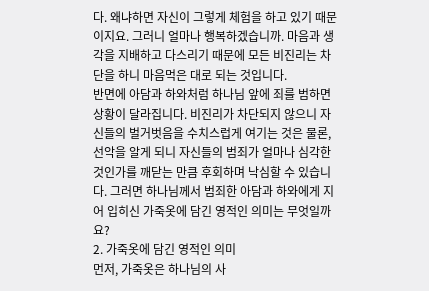다. 왜냐하면 자신이 그렇게 체험을 하고 있기 때문이지요. 그러니 얼마나 행복하겠습니까. 마음과 생각을 지배하고 다스리기 때문에 모든 비진리는 차단을 하니 마음먹은 대로 되는 것입니다.
반면에 아담과 하와처럼 하나님 앞에 죄를 범하면 상황이 달라집니다. 비진리가 차단되지 않으니 자신들의 벌거벗음을 수치스럽게 여기는 것은 물론, 선악을 알게 되니 자신들의 범죄가 얼마나 심각한 것인가를 깨닫는 만큼 후회하며 낙심할 수 있습니다. 그러면 하나님께서 범죄한 아담과 하와에게 지어 입히신 가죽옷에 담긴 영적인 의미는 무엇일까요?
2. 가죽옷에 담긴 영적인 의미
먼저, 가죽옷은 하나님의 사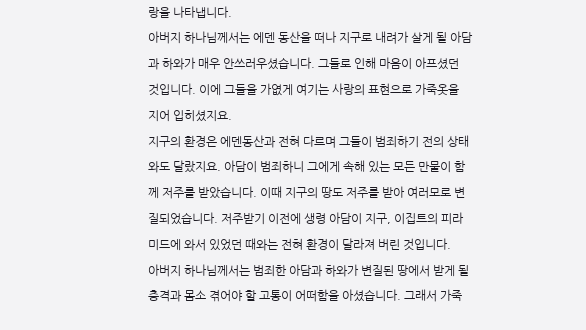랑을 나타냅니다.
아버지 하나님께서는 에덴 동산을 떠나 지구로 내려가 살게 될 아담과 하와가 매우 안쓰러우셨습니다. 그들로 인해 마음이 아프셨던 것입니다. 이에 그들을 가엾게 여기는 사랑의 표현으로 가죽옷을 지어 입히셨지요.
지구의 환경은 에덴동산과 전혀 다르며 그들이 범죄하기 전의 상태와도 달랐지요. 아담이 범죄하니 그에게 속해 있는 모든 만물이 함께 저주를 받았습니다. 이때 지구의 땅도 저주를 받아 여러모로 변질되었습니다. 저주받기 이전에 생령 아담이 지구, 이집트의 피라미드에 와서 있었던 때와는 전혀 환경이 달라져 버린 것입니다.
아버지 하나님께서는 범죄한 아담과 하와가 변질된 땅에서 받게 될 충격과 몸소 겪어야 할 고통이 어떠함을 아셨습니다. 그래서 가죽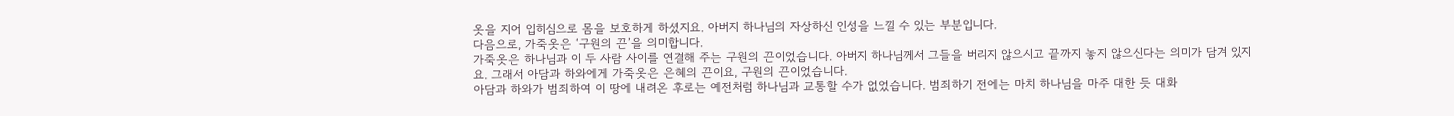옷을 지어 입히심으로 몸을 보호하게 하셨지요. 아버지 하나님의 자상하신 인성을 느낄 수 있는 부분입니다.
다음으로, 가죽옷은 ‘구원의 끈’을 의미합니다.
가죽옷은 하나님과 이 두 사람 사이를 연결해 주는 구원의 끈이었습니다. 아버지 하나님께서 그들을 버리지 않으시고 끝까지 놓지 않으신다는 의미가 담겨 있지요. 그래서 아담과 하와에게 가죽옷은 은혜의 끈이요, 구원의 끈이었습니다.
아담과 하와가 범죄하여 이 땅에 내려온 후로는 예전처럼 하나님과 교통할 수가 없었습니다. 범죄하기 전에는 마치 하나님을 마주 대한 듯 대화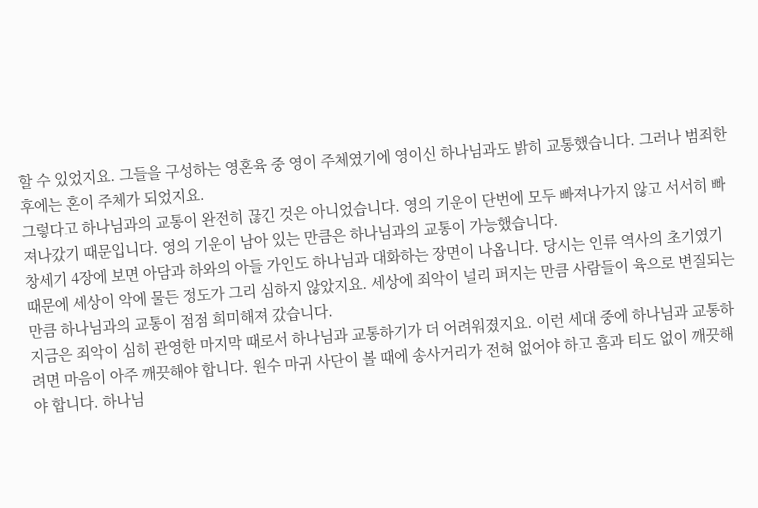할 수 있었지요. 그들을 구성하는 영혼육 중 영이 주체였기에 영이신 하나님과도 밝히 교통했습니다. 그러나 범죄한 후에는 혼이 주체가 되었지요.
그렇다고 하나님과의 교통이 완전히 끊긴 것은 아니었습니다. 영의 기운이 단번에 모두 빠져나가지 않고 서서히 빠져나갔기 때문입니다. 영의 기운이 남아 있는 만큼은 하나님과의 교통이 가능했습니다.
창세기 4장에 보면 아담과 하와의 아들 가인도 하나님과 대화하는 장면이 나옵니다. 당시는 인류 역사의 초기였기 때문에 세상이 악에 물든 정도가 그리 심하지 않았지요. 세상에 죄악이 널리 퍼지는 만큼 사람들이 육으로 변질되는 만큼 하나님과의 교통이 점점 희미해져 갔습니다.
지금은 죄악이 심히 관영한 마지막 때로서 하나님과 교통하기가 더 어려워졌지요. 이런 세대 중에 하나님과 교통하려면 마음이 아주 깨끗해야 합니다. 원수 마귀 사단이 볼 때에 송사거리가 전혀 없어야 하고 흠과 티도 없이 깨끗해야 합니다. 하나님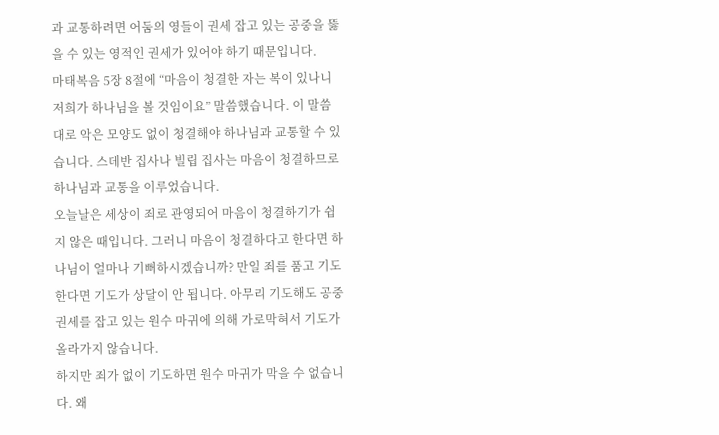과 교통하려면 어둠의 영들이 권세 잡고 있는 공중을 뚫을 수 있는 영적인 권세가 있어야 하기 때문입니다.
마태복음 5장 8절에 “마음이 청결한 자는 복이 있나니 저희가 하나님을 볼 것임이요” 말씀했습니다. 이 말씀대로 악은 모양도 없이 청결해야 하나님과 교통할 수 있습니다. 스데반 집사나 빌립 집사는 마음이 청결하므로 하나님과 교통을 이루었습니다.
오늘날은 세상이 죄로 관영되어 마음이 청결하기가 쉽지 않은 때입니다. 그러니 마음이 청결하다고 한다면 하나님이 얼마나 기뻐하시겠습니까? 만일 죄를 품고 기도한다면 기도가 상달이 안 됩니다. 아무리 기도해도 공중 권세를 잡고 있는 원수 마귀에 의해 가로막혀서 기도가 올라가지 않습니다.
하지만 죄가 없이 기도하면 원수 마귀가 막을 수 없습니다. 왜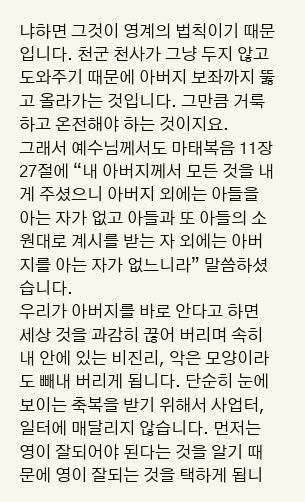냐하면 그것이 영계의 법칙이기 때문입니다. 천군 천사가 그냥 두지 않고 도와주기 때문에 아버지 보좌까지 뚫고 올라가는 것입니다. 그만큼 거룩하고 온전해야 하는 것이지요.
그래서 예수님께서도 마태복음 11장 27절에 “내 아버지께서 모든 것을 내게 주셨으니 아버지 외에는 아들을 아는 자가 없고 아들과 또 아들의 소원대로 계시를 받는 자 외에는 아버지를 아는 자가 없느니라” 말씀하셨습니다.
우리가 아버지를 바로 안다고 하면 세상 것을 과감히 끊어 버리며 속히 내 안에 있는 비진리, 악은 모양이라도 빼내 버리게 됩니다. 단순히 눈에 보이는 축복을 받기 위해서 사업터, 일터에 매달리지 않습니다. 먼저는 영이 잘되어야 된다는 것을 알기 때문에 영이 잘되는 것을 택하게 됩니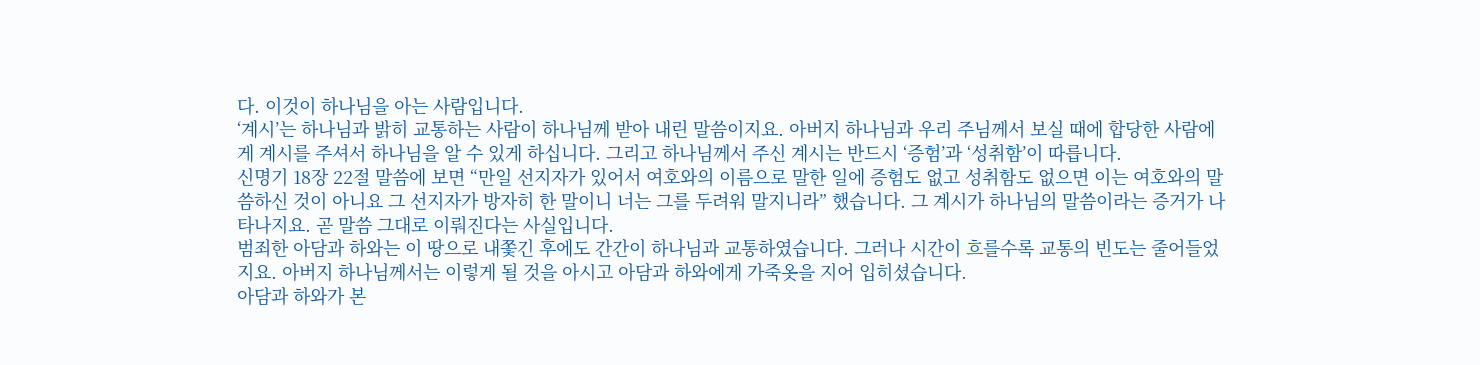다. 이것이 하나님을 아는 사람입니다.
‘계시’는 하나님과 밝히 교통하는 사람이 하나님께 받아 내린 말씀이지요. 아버지 하나님과 우리 주님께서 보실 때에 합당한 사람에게 계시를 주셔서 하나님을 알 수 있게 하십니다. 그리고 하나님께서 주신 계시는 반드시 ‘증험’과 ‘성취함’이 따릅니다.
신명기 18장 22절 말씀에 보면 “만일 선지자가 있어서 여호와의 이름으로 말한 일에 증험도 없고 성취함도 없으면 이는 여호와의 말씀하신 것이 아니요 그 선지자가 방자히 한 말이니 너는 그를 두려워 말지니라” 했습니다. 그 계시가 하나님의 말씀이라는 증거가 나타나지요. 곧 말씀 그대로 이뤄진다는 사실입니다.
범죄한 아담과 하와는 이 땅으로 내쫓긴 후에도 간간이 하나님과 교통하였습니다. 그러나 시간이 흐를수록 교통의 빈도는 줄어들었지요. 아버지 하나님께서는 이렇게 될 것을 아시고 아담과 하와에게 가죽옷을 지어 입히셨습니다.
아담과 하와가 본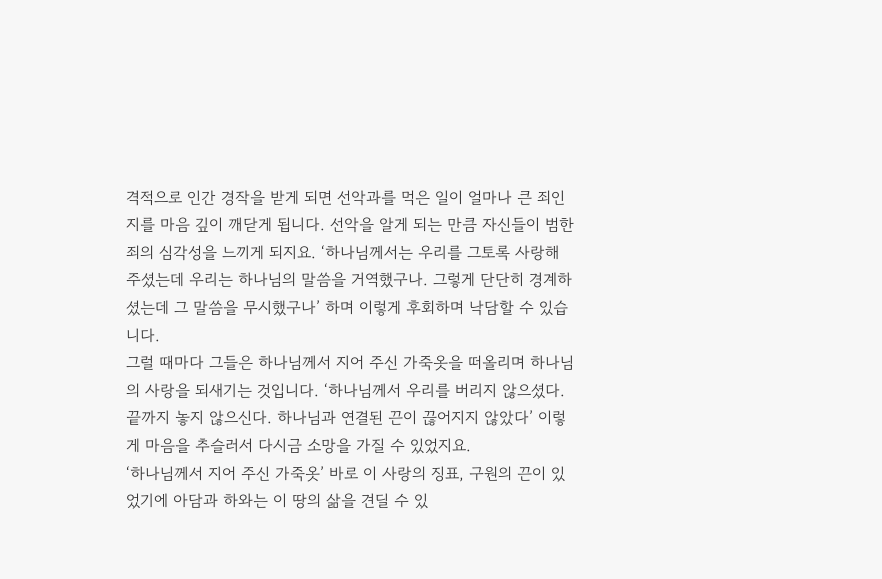격적으로 인간 경작을 받게 되면 선악과를 먹은 일이 얼마나 큰 죄인지를 마음 깊이 깨닫게 됩니다. 선악을 알게 되는 만큼 자신들이 범한 죄의 심각성을 느끼게 되지요. ‘하나님께서는 우리를 그토록 사랑해 주셨는데 우리는 하나님의 말씀을 거역했구나. 그렇게 단단히 경계하셨는데 그 말씀을 무시했구나’ 하며 이렇게 후회하며 낙담할 수 있습니다.
그럴 때마다 그들은 하나님께서 지어 주신 가죽옷을 떠올리며 하나님의 사랑을 되새기는 것입니다. ‘하나님께서 우리를 버리지 않으셨다. 끝까지 놓지 않으신다. 하나님과 연결된 끈이 끊어지지 않았다’ 이렇게 마음을 추슬러서 다시금 소망을 가질 수 있었지요.
‘하나님께서 지어 주신 가죽옷’ 바로 이 사랑의 징표, 구원의 끈이 있었기에 아담과 하와는 이 땅의 삶을 견딜 수 있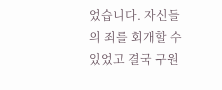었습니다. 자신들의 죄를 회개할 수 있었고 결국 구원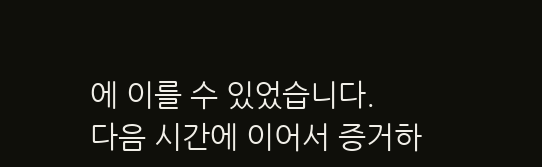에 이를 수 있었습니다.
다음 시간에 이어서 증거하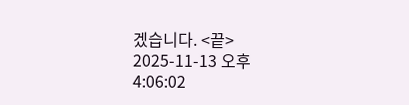겠습니다. <끝>
2025-11-13 오후 4:06:02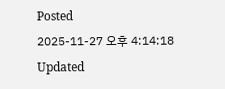Posted
2025-11-27 오후 4:14:18 Updated